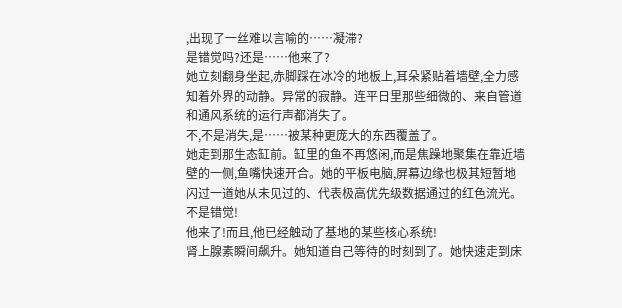,出现了一丝难以言喻的……凝滞?
是错觉吗?还是……他来了?
她立刻翻身坐起,赤脚踩在冰冷的地板上,耳朵紧贴着墙壁,全力感知着外界的动静。异常的寂静。连平日里那些细微的、来自管道和通风系统的运行声都消失了。
不,不是消失,是……被某种更庞大的东西覆盖了。
她走到那生态缸前。缸里的鱼不再悠闲,而是焦躁地聚集在靠近墙壁的一侧,鱼嘴快速开合。她的平板电脑,屏幕边缘也极其短暂地闪过一道她从未见过的、代表极高优先级数据通过的红色流光。
不是错觉!
他来了!而且,他已经触动了基地的某些核心系统!
肾上腺素瞬间飙升。她知道自己等待的时刻到了。她快速走到床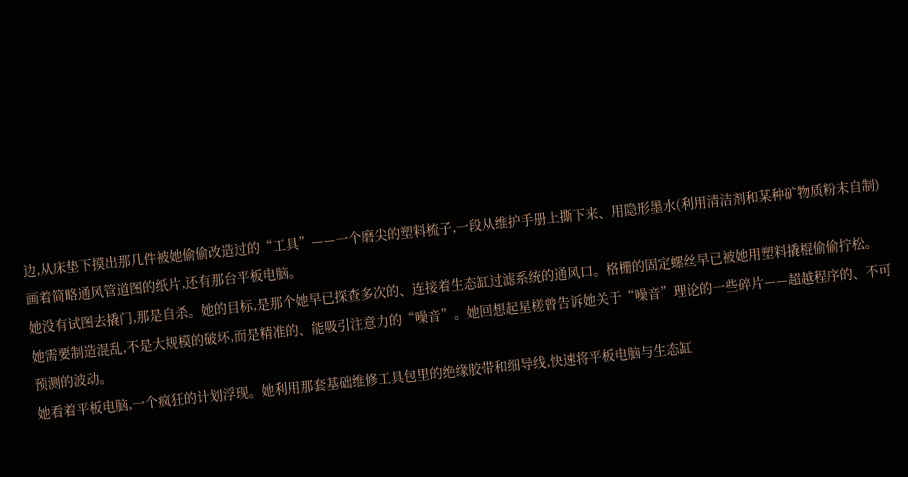边,从床垫下摸出那几件被她偷偷改造过的“工具”——一个磨尖的塑料梳子,一段从维护手册上撕下来、用隐形墨水(利用清洁剂和某种矿物质粉末自制)画着简略通风管道图的纸片,还有那台平板电脑。
她没有试图去撬门,那是自杀。她的目标,是那个她早已探查多次的、连接着生态缸过滤系统的通风口。格栅的固定螺丝早已被她用塑料撬棍偷偷拧松。
她需要制造混乱,不是大规模的破坏,而是精准的、能吸引注意力的“噪音”。她回想起星槎曾告诉她关于“噪音”理论的一些碎片——超越程序的、不可预测的波动。
她看着平板电脑,一个疯狂的计划浮现。她利用那套基础维修工具包里的绝缘胶带和细导线,快速将平板电脑与生态缸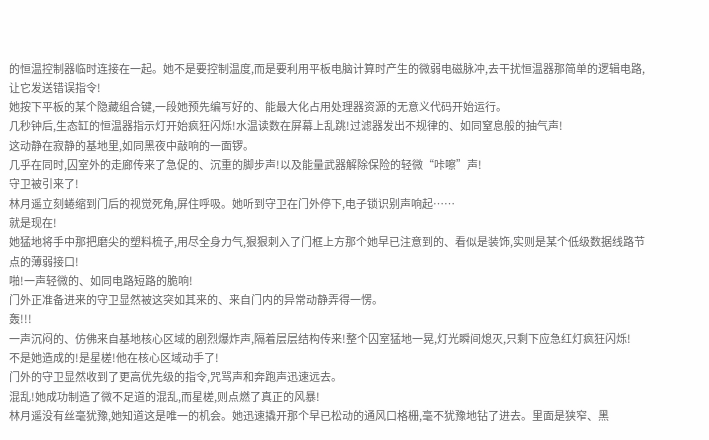的恒温控制器临时连接在一起。她不是要控制温度,而是要利用平板电脑计算时产生的微弱电磁脉冲,去干扰恒温器那简单的逻辑电路,让它发送错误指令!
她按下平板的某个隐藏组合键,一段她预先编写好的、能最大化占用处理器资源的无意义代码开始运行。
几秒钟后,生态缸的恒温器指示灯开始疯狂闪烁!水温读数在屏幕上乱跳!过滤器发出不规律的、如同窒息般的抽气声!
这动静在寂静的基地里,如同黑夜中敲响的一面锣。
几乎在同时,囚室外的走廊传来了急促的、沉重的脚步声!以及能量武器解除保险的轻微“咔嚓”声!
守卫被引来了!
林月遥立刻蜷缩到门后的视觉死角,屏住呼吸。她听到守卫在门外停下,电子锁识别声响起……
就是现在!
她猛地将手中那把磨尖的塑料梳子,用尽全身力气,狠狠刺入了门框上方那个她早已注意到的、看似是装饰,实则是某个低级数据线路节点的薄弱接口!
啪!一声轻微的、如同电路短路的脆响!
门外正准备进来的守卫显然被这突如其来的、来自门内的异常动静弄得一愣。
轰!!!
一声沉闷的、仿佛来自基地核心区域的剧烈爆炸声,隔着层层结构传来!整个囚室猛地一晃,灯光瞬间熄灭,只剩下应急红灯疯狂闪烁!
不是她造成的!是星槎!他在核心区域动手了!
门外的守卫显然收到了更高优先级的指令,咒骂声和奔跑声迅速远去。
混乱!她成功制造了微不足道的混乱,而星槎,则点燃了真正的风暴!
林月遥没有丝毫犹豫,她知道这是唯一的机会。她迅速撬开那个早已松动的通风口格栅,毫不犹豫地钻了进去。里面是狭窄、黑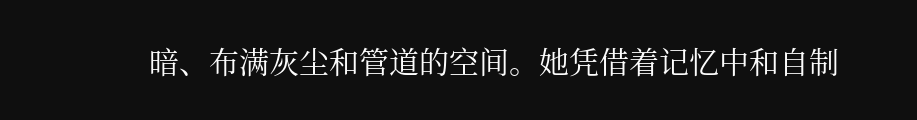暗、布满灰尘和管道的空间。她凭借着记忆中和自制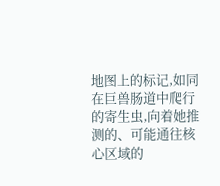地图上的标记,如同在巨兽肠道中爬行的寄生虫,向着她推测的、可能通往核心区域的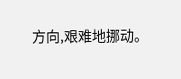方向,艰难地挪动。